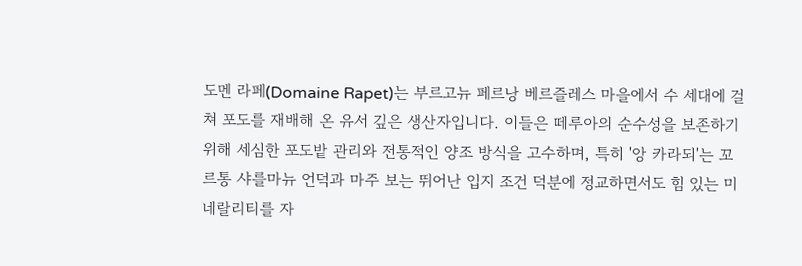도멘 라페(Domaine Rapet)는 부르고뉴 페르낭 베르즐레스 마을에서 수 세대에 걸쳐 포도를 재배해 온 유서 깊은 생산자입니다. 이들은 떼루아의 순수성을 보존하기 위해 세심한 포도밭 관리와 전통적인 양조 방식을 고수하며, 특히 '앙 카라되'는 꼬르통 샤를마뉴 언덕과 마주 보는 뛰어난 입지 조건 덕분에 정교하면서도 힘 있는 미네랄리티를 자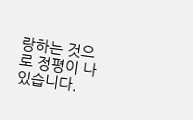랑하는 것으로 정평이 나 있습니다.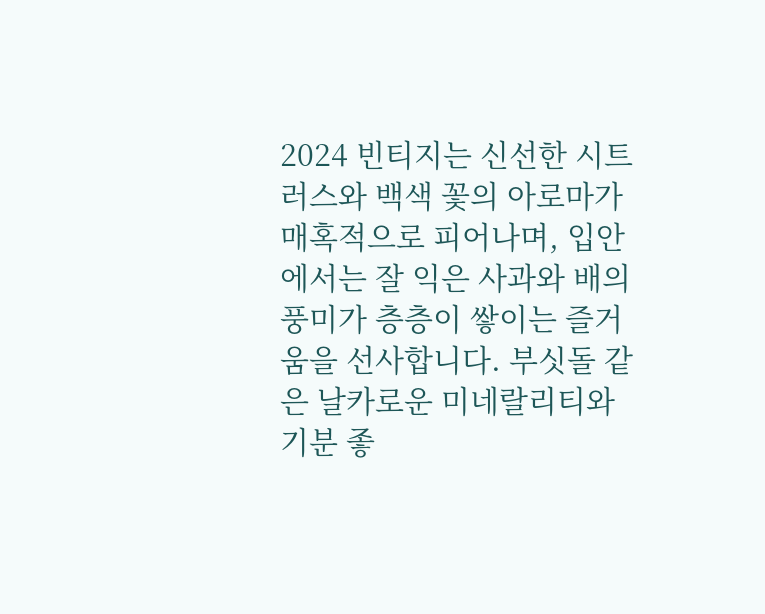2024 빈티지는 신선한 시트러스와 백색 꽃의 아로마가 매혹적으로 피어나며, 입안에서는 잘 익은 사과와 배의 풍미가 층층이 쌓이는 즐거움을 선사합니다. 부싯돌 같은 날카로운 미네랄리티와 기분 좋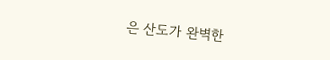은 산도가 완벽한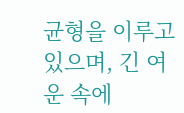균형을 이루고 있으며, 긴 여운 속에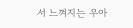서 느껴지는 우아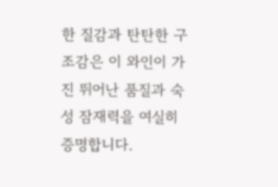한 질감과 탄탄한 구조감은 이 와인이 가진 뛰어난 품질과 숙성 잠재력을 여실히 증명합니다.